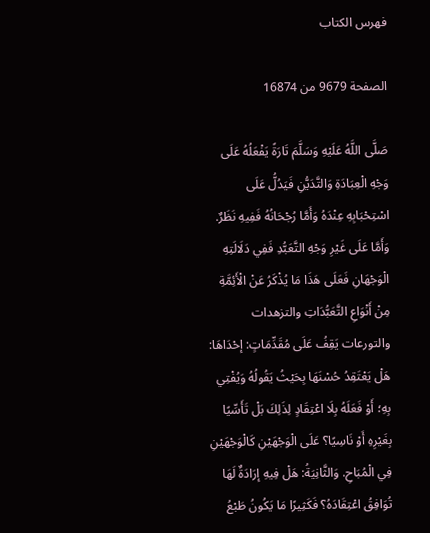فهرس الكتاب

الصفحة 9679 من 16874

صَلَّى اللَّهُ عَلَيْهِ وَسَلَّمَ تَارَةً يَفْعَلُهُ عَلَى وَجْهِ الْعِبَادَةِ وَالتَّدَيُّنِ فَيَدُلُّ عَلَى اسْتِحْبَابِهِ عِنْدَهُ وَأَمَّا رُجْحَانُهُ فَفِيهِ نَظَرٌ. وَأَمَّا عَلَى غَيْرِ وَجْهِ التَّعَبُّدِ فَفِي دَلَالَتِهِ الْوَجْهَانِ فَعَلَى هَذَا مَا يُذْكَرُ عَنْ الْأَئِمَّةِ مِنْ أَنْوَاعِ التَّعَبُّدَاتِ والتزهدات والتورعات يَقِفُ عَلَى مُقَدِّمَاتٍ: إحْدَاهَا: هَلْ يَعْتَقِدُ حُسْنَهَا بِحَيْثُ يَقُولُهُ وَيُفْتِي بِهِ؛ أَوْ فَعَلَهُ بِلَا اعْتِقَادٍ لِذَلِكَ بَلْ تَأَسِّيًا بِغَيْرِهِ أَوْ نَاسِيًا؟ عَلَى الْوَجْهَيْنِ كَالْوَجْهَيْنِ فِي الْمُبَاحِ. وَالثَّانِيَةُ: هَلْ فِيهِ إرَادَةٌ لَهَا تُوَافِقُ اعْتِقَادَهُ؟ فَكَثِيرًا مَا يَكُونُ طَبْعُ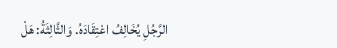الرَّجُلِ يُخَالِفُ اعْتِقَادَهُ. وَالثَّالِثَةُ: هَلْ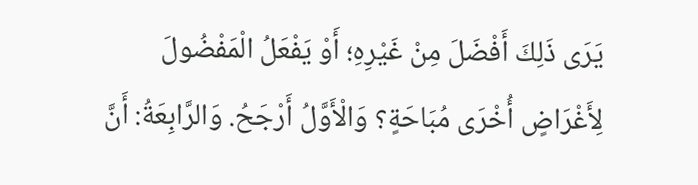يَرَى ذَلِكَ أَفْضَلَ مِنْ غَيْرِهِ؛ أَوْ يَفْعَلُ الْمَفْضُولَ لِأَغْرَاضٍ أُخْرَى مُبَاحَةٍ؟ وَالْأَوَّلُ أَرْجَحُ. وَالرَّابِعَةُ: أَنَّ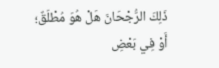ذَلِكَ الرُّجْحَانَ هَلْ هُوَ مُطْلَقٌ؛ أَوْ فِي بَعْضِ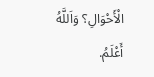الْأَحْوَالِ؟ وَاَللَّهُ أَعْلَمُ.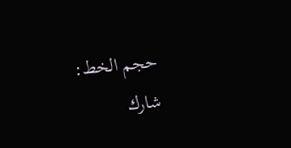حجم الخط:
شارك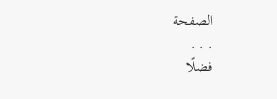الصفحة
. . .
فضلًا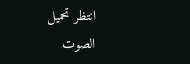انتظر تحميل الصوت